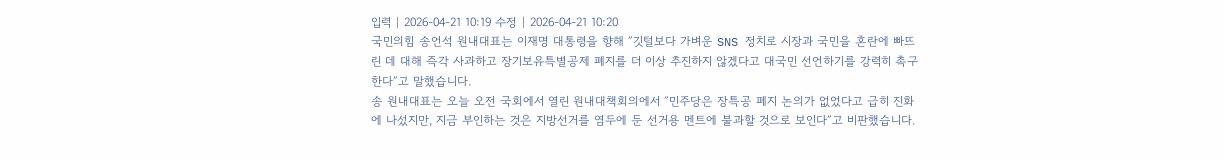입력 | 2026-04-21 10:19 수정 | 2026-04-21 10:20
국민의힘 송언석 원내대표는 이재명 대통령을 향해 ″깃털보다 가벼운 SNS 정치로 시장과 국민을 혼란에 빠뜨린 데 대해 즉각 사과하고 장기보유특별공제 폐지를 더 이상 추진하지 않겠다고 대국민 선언하기를 강력히 촉구한다″고 말했습니다.
송 원내대표는 오늘 오전 국회에서 열린 원내대책회의에서 ″민주당은 장특공 폐지 논의가 없었다고 급히 진화에 나섰지만, 지금 부인하는 것은 지방선거를 염두에 둔 선거용 멘트에 불과할 것으로 보인다″고 비판했습니다.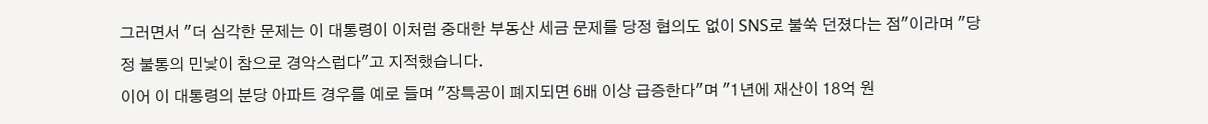그러면서 ″더 심각한 문제는 이 대통령이 이처럼 중대한 부동산 세금 문제를 당정 협의도 없이 SNS로 불쑥 던졌다는 점″이라며 ″당정 불통의 민낯이 참으로 경악스럽다″고 지적했습니다.
이어 이 대통령의 분당 아파트 경우를 예로 들며 ″장특공이 폐지되면 6배 이상 급증한다″며 ″1년에 재산이 18억 원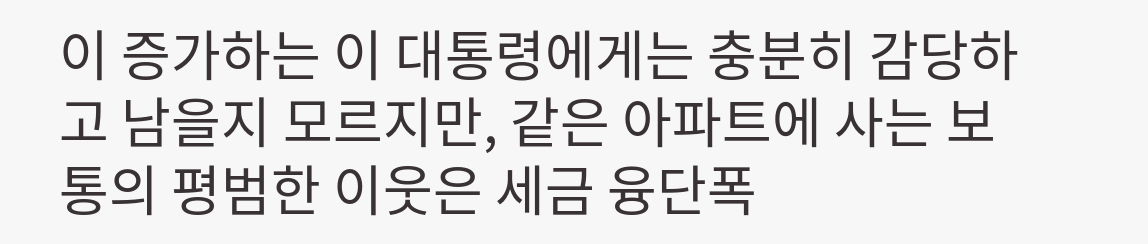이 증가하는 이 대통령에게는 충분히 감당하고 남을지 모르지만, 같은 아파트에 사는 보통의 평범한 이웃은 세금 융단폭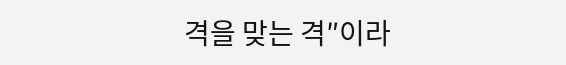격을 맞는 격″이라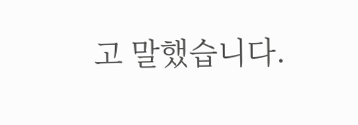고 말했습니다.